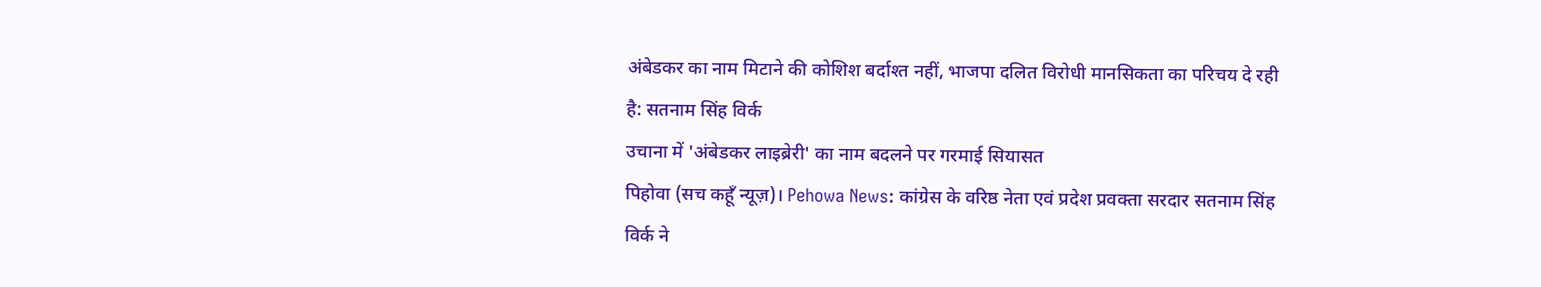अंबेडकर का नाम मिटाने की कोशिश बर्दाश्त नहीं, भाजपा दलित विरोधी मानसिकता का परिचय दे रही है: सतनाम सिंह विर्क
उचाना में 'अंबेडकर लाइब्रेरी' का नाम बदलने पर गरमाई सियासत
पिहोवा (सच कहूँ न्यूज़)। Pehowa News: कांग्रेस के वरिष्ठ नेता एवं प्रदेश प्रवक्ता सरदार सतनाम सिंह विर्क ने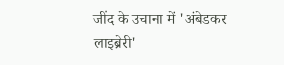जींद के उचाना में 'अंबेडकर लाइब्रेरी'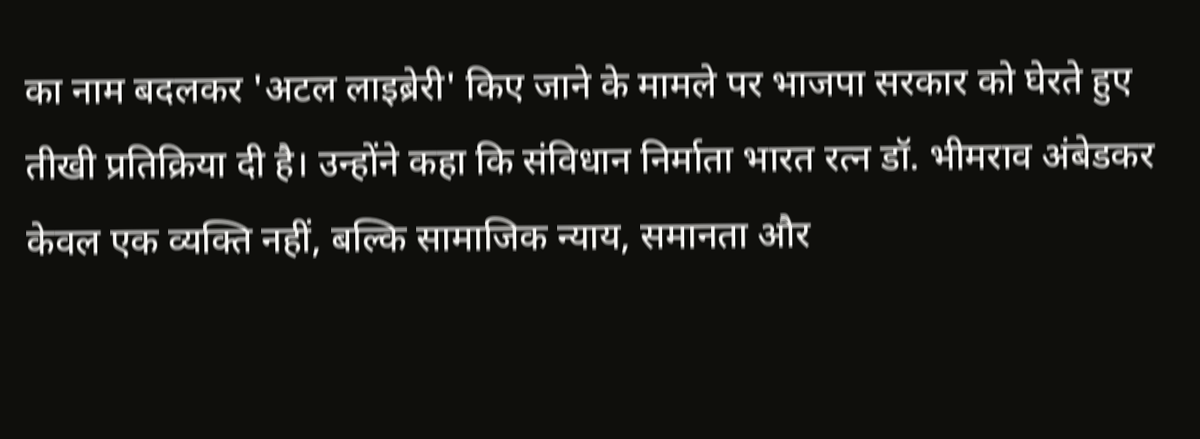का नाम बदलकर 'अटल लाइब्रेरी' किए जाने के मामले पर भाजपा सरकार को घेरते हुए तीखी प्रतिक्रिया दी है। उन्होंने कहा कि संविधान निर्माता भारत रत्न डॉ. भीमराव अंबेडकर केवल एक व्यक्ति नहीं, बल्कि सामाजिक न्याय, समानता और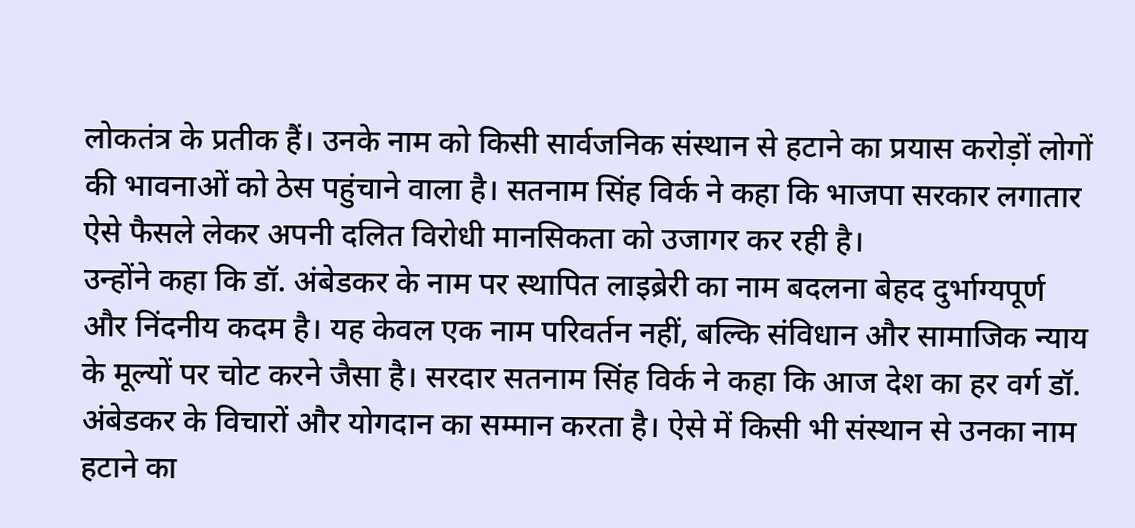लोकतंत्र के प्रतीक हैं। उनके नाम को किसी सार्वजनिक संस्थान से हटाने का प्रयास करोड़ों लोगों की भावनाओं को ठेस पहुंचाने वाला है। सतनाम सिंह विर्क ने कहा कि भाजपा सरकार लगातार ऐसे फैसले लेकर अपनी दलित विरोधी मानसिकता को उजागर कर रही है।
उन्होंने कहा कि डॉ. अंबेडकर के नाम पर स्थापित लाइब्रेरी का नाम बदलना बेहद दुर्भाग्यपूर्ण और निंदनीय कदम है। यह केवल एक नाम परिवर्तन नहीं, बल्कि संविधान और सामाजिक न्याय के मूल्यों पर चोट करने जैसा है। सरदार सतनाम सिंह विर्क ने कहा कि आज देश का हर वर्ग डॉ. अंबेडकर के विचारों और योगदान का सम्मान करता है। ऐसे में किसी भी संस्थान से उनका नाम हटाने का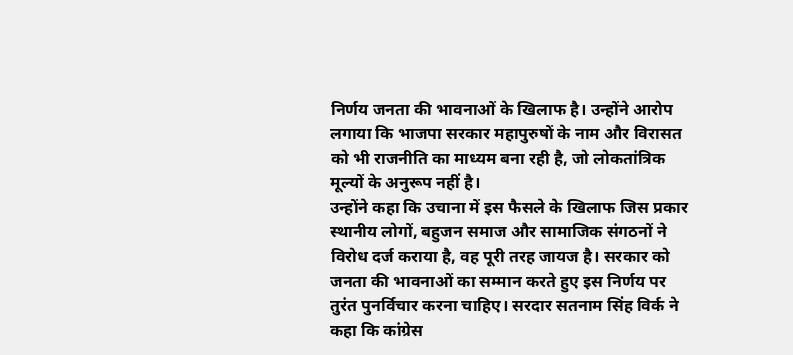निर्णय जनता की भावनाओं के खिलाफ है। उन्होंने आरोप लगाया कि भाजपा सरकार महापुरुषों के नाम और विरासत को भी राजनीति का माध्यम बना रही है, जो लोकतांत्रिक मूल्यों के अनुरूप नहीं है।
उन्होंने कहा कि उचाना में इस फैसले के खिलाफ जिस प्रकार स्थानीय लोगों, बहुजन समाज और सामाजिक संगठनों ने विरोध दर्ज कराया है, वह पूरी तरह जायज है। सरकार को जनता की भावनाओं का सम्मान करते हुए इस निर्णय पर तुरंत पुनर्विचार करना चाहिए। सरदार सतनाम सिंह विर्क ने कहा कि कांग्रेस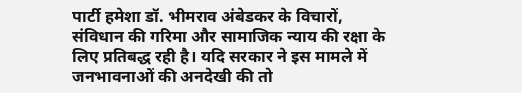पार्टी हमेशा डॉ. भीमराव अंबेडकर के विचारों, संविधान की गरिमा और सामाजिक न्याय की रक्षा के लिए प्रतिबद्ध रही है। यदि सरकार ने इस मामले में जनभावनाओं की अनदेखी की तो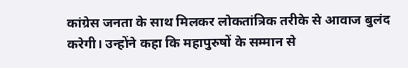कांग्रेस जनता के साथ मिलकर लोकतांत्रिक तरीके से आवाज बुलंद करेगी। उन्होंने कहा कि महापुरुषों के सम्मान से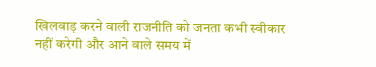खिलवाड़ करने वाली राजनीति को जनता कभी स्वीकार नहीं करेगी और आने वाले समय में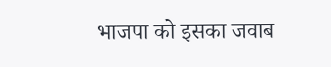भाजपा को इसका जवाब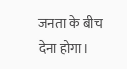जनता के बीच देना होगा।